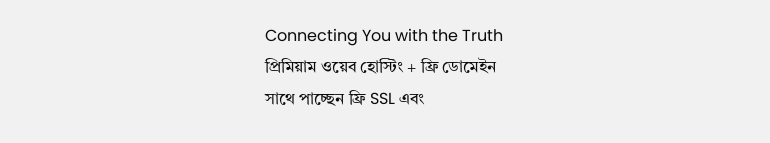Connecting You with the Truth
প্রিমিয়াম ওয়েব হোস্টিং + ফ্রি ডোমেইন
সাথে পাচ্ছেন ফ্রি SSL এবং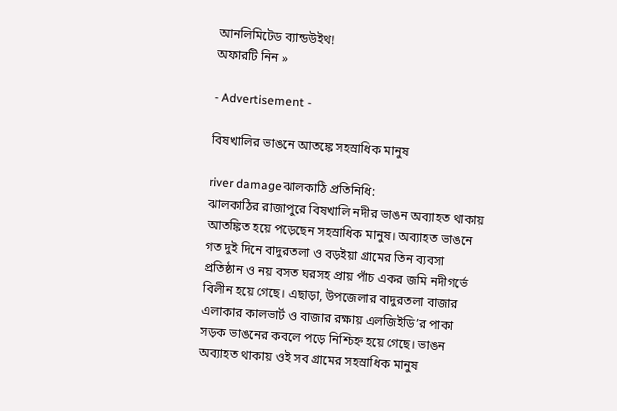আনলিমিটেড ব্যান্ডউইথ!
অফারটি নিন »

- Advertisement -

বিষখালির ভাঙনে আতঙ্কে সহস্রাধিক মানুষ

river damageঝালকাঠি প্রতিনিধি:
ঝালকাঠির রাজাপুরে বিষখালি নদীর ভাঙন অব্যাহত থাকায় আতঙ্কিত হয়ে পড়েছেন সহস্রাধিক মানুষ। অব্যাহত ভাঙনে গত দুই দিনে বাদুরতলা ও বড়ইয়া গ্রামের তিন ব্যবসা প্রতিষ্ঠান ও নয় বসত ঘরসহ প্রায় পাঁচ একর জমি নদীগর্ভে বিলীন হয়ে গেছে। এছাড়া, উপজেলার বাদুরতলা বাজার এলাকার কালভার্ট ও বাজার রক্ষায় এলজিইডি’র পাকা সড়ক ভাঙনের কবলে পড়ে নিশ্চিহ্ন হয়ে গেছে। ভাঙন অব্যাহত থাকায় ওই সব গ্রামের সহস্রাধিক মানুষ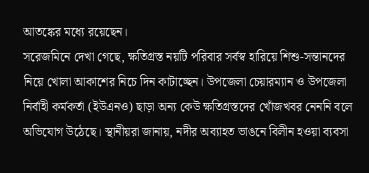আতঙ্কের মধ্যে রয়েছেন।
সরেজমিনে দেখা গেছে, ক্ষতিগ্রস্ত নয়টি পরিবার সর্বস্ব হারিয়ে শিশু-সন্তানদের নিয়ে খোলা আকাশের নিচে দিন কাটাচ্ছেন। উপজেলা চেয়ারম্যান ও উপজেলা নির্বাহী কর্মকর্তা (ইউএনও) ছাড়া অন্য কেউ ক্ষতিগ্রস্তদের খোঁজখবর নেননি বলে অভিযোগ উঠেছে। স্থানীয়রা জানায়, নদীর অব্যাহত ভাঙনে বিলীন হওয়া ব্যবসা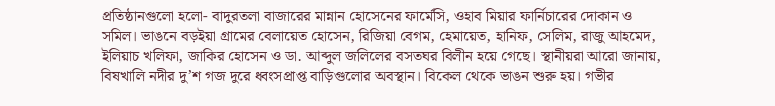প্রতিষ্ঠানগুলো হলো- বাদুরতলা বাজারের মান্নান হোসেনের ফার্মেসি, ওহাব মিয়ার ফার্নিচারের দোকান ও সমিল। ভাঙনে বড়ইয়া গ্রামের বেলায়েত হোসেন, রিজিয়া বেগম, হেমায়েত, হানিফ, সেলিম, রাজু আহমেদ, ইলিয়াচ খলিফা, জাকির হোসেন ও ডা. আব্দুল জলিলের বসতঘর বিলীন হয়ে গেছে। স্থানীয়রা আরো জানায়, বিষখালি নদীর দু’শ গজ দুরে ধ্বংসপ্রাপ্ত বাড়িগুলোর অবস্থান। বিকেল থেকে ভাঙন শুরু হয়। গভীর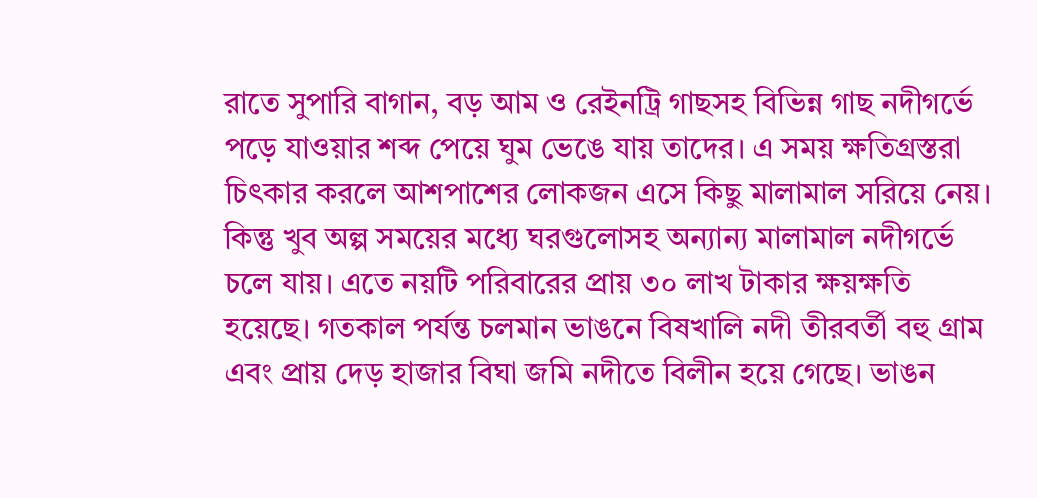রাতে সুপারি বাগান, বড় আম ও রেইনট্রি গাছসহ বিভিন্ন গাছ নদীগর্ভে পড়ে যাওয়ার শব্দ পেয়ে ঘুম ভেঙে যায় তাদের। এ সময় ক্ষতিগ্রস্তরা চিৎকার করলে আশপাশের লোকজন এসে কিছু মালামাল সরিয়ে নেয়। কিন্তু খুব অল্প সময়ের মধ্যে ঘরগুলোসহ অন্যান্য মালামাল নদীগর্ভে চলে যায়। এতে নয়টি পরিবারের প্রায় ৩০ লাখ টাকার ক্ষয়ক্ষতি হয়েছে। গতকাল পর্যন্ত চলমান ভাঙনে বিষখালি নদী তীরবর্তী বহু গ্রাম এবং প্রায় দেড় হাজার বিঘা জমি নদীতে বিলীন হয়ে গেছে। ভাঙন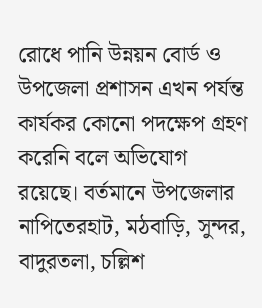রোধে পানি উন্নয়ন বোর্ড ও উপজেলা প্রশাসন এখন পর্যন্ত কার্যকর কোনো পদক্ষেপ গ্রহণ করেনি বলে অভিযোগ রয়েছে। বর্তমানে উপজেলার নাপিতেরহাট, মঠবাড়ি, সুন্দর, বাদুরতলা, চল্লিশ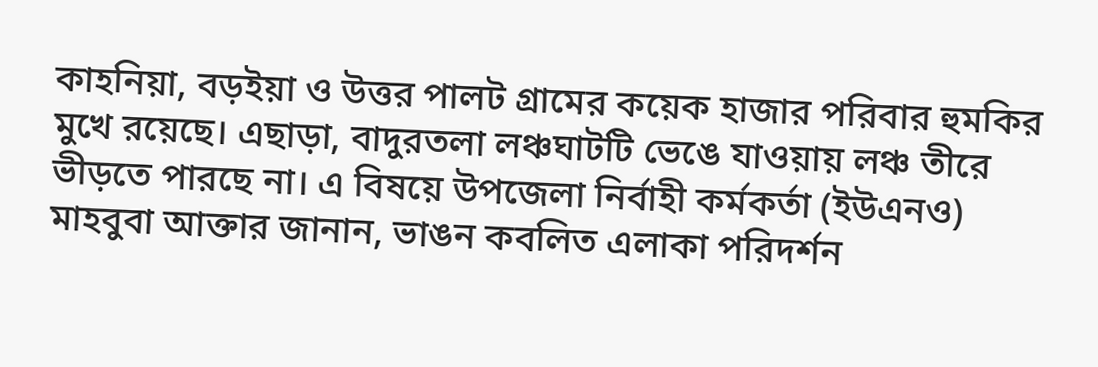কাহনিয়া, বড়ইয়া ও উত্তর পালট গ্রামের কয়েক হাজার পরিবার হুমকির মুখে রয়েছে। এছাড়া, বাদুরতলা লঞ্চঘাটটি ভেঙে যাওয়ায় লঞ্চ তীরে ভীড়তে পারছে না। এ বিষয়ে উপজেলা নির্বাহী কর্মকর্তা (ইউএনও) মাহবুবা আক্তার জানান, ভাঙন কবলিত এলাকা পরিদর্শন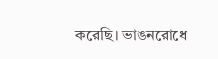করেছি। ভাঙনরোধে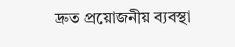দ্রুত প্রয়োজনীয় ব্যবস্থা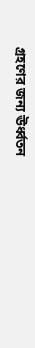গ্রহণের জন্য ঊর্ধ্বতন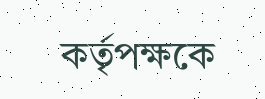কর্তৃপক্ষকে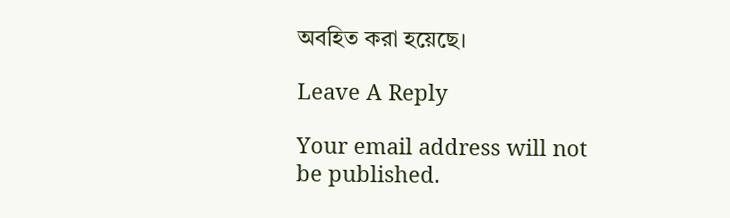অবহিত করা হয়েছে।

Leave A Reply

Your email address will not be published.